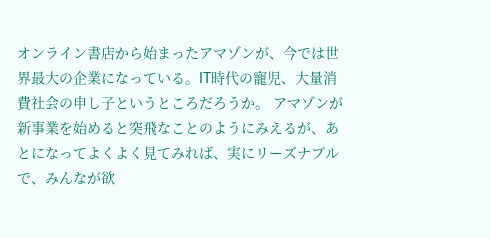オンライン書店から始まったアマゾンが、今では世界最大の企業になっている。IT時代の寵児、大量消費社会の申し子というところだろうか。 アマゾンが新事業を始めると突飛なことのようにみえるが、あとになってよくよく見てみれば、実にリーズナブルで、みんなが欲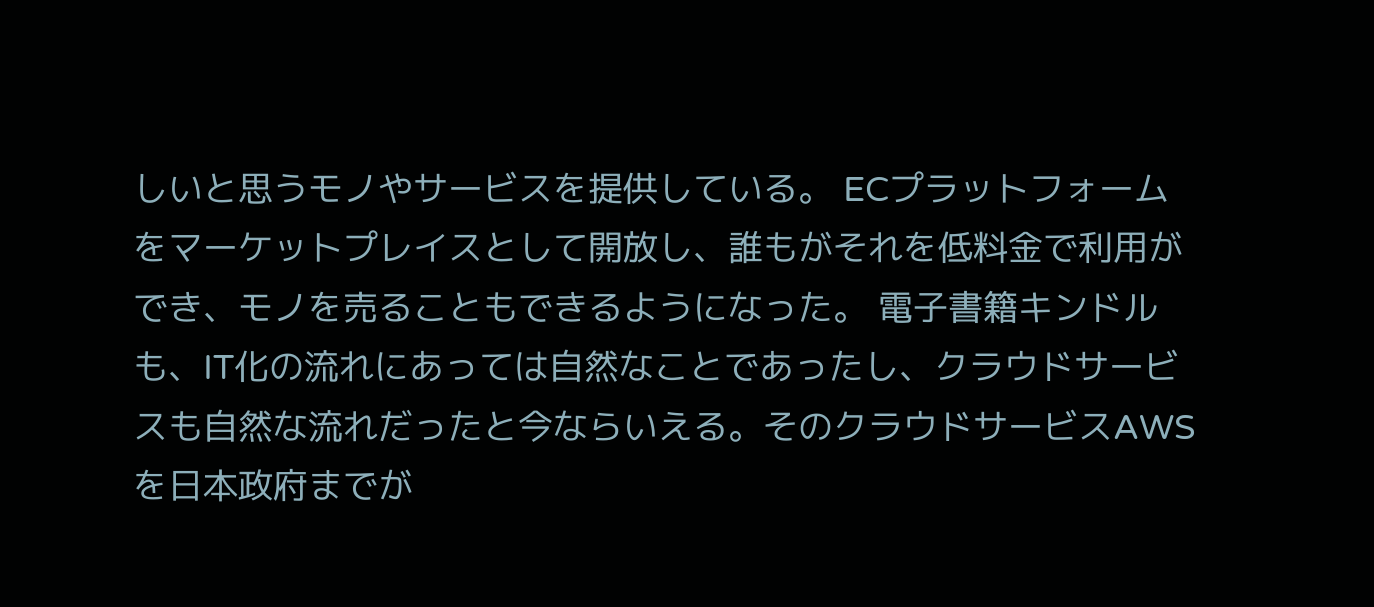しいと思うモノやサービスを提供している。 ECプラットフォームをマーケットプレイスとして開放し、誰もがそれを低料金で利用ができ、モノを売ることもできるようになった。 電子書籍キンドルも、IT化の流れにあっては自然なことであったし、クラウドサービスも自然な流れだったと今ならいえる。そのクラウドサービスAWSを日本政府までが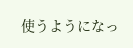使うようになっ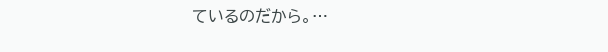ているのだから。…